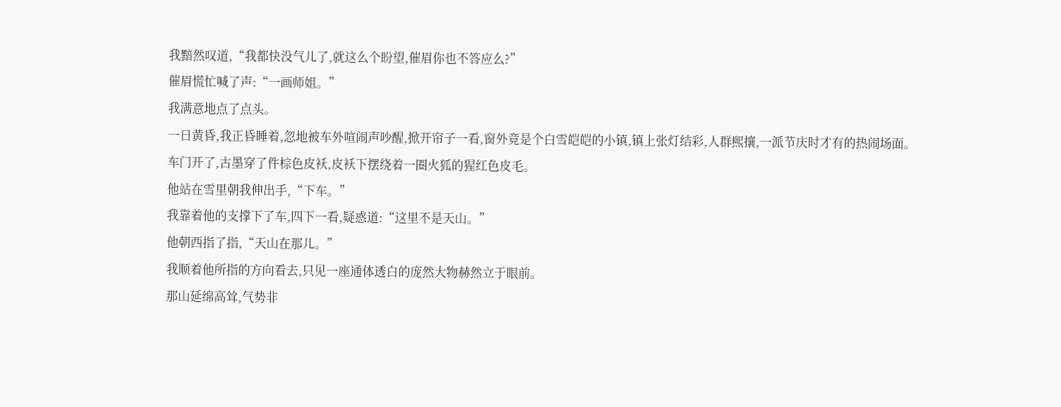我黯然叹道,“我都快没气儿了,就这么个盼望,催眉你也不答应么?”
催眉慌忙喊了声:“一画师姐。”
我满意地点了点头。
一日黄昏,我正昏睡着,忽地被车外喧闹声吵醒,掀开帘子一看,窗外竟是个白雪皑皑的小镇,镇上张灯结彩,人群熙攘,一派节庆时才有的热闹场面。
车门开了,古墨穿了件棕色皮袄,皮袄下摆绕着一圈火狐的猩红色皮毛。
他站在雪里朝我伸出手,“下车。”
我靠着他的支撑下了车,四下一看,疑惑道:“这里不是天山。”
他朝西指了指,“天山在那儿。”
我顺着他所指的方向看去,只见一座通体透白的庞然大物赫然立于眼前。
那山延绵高耸,气势非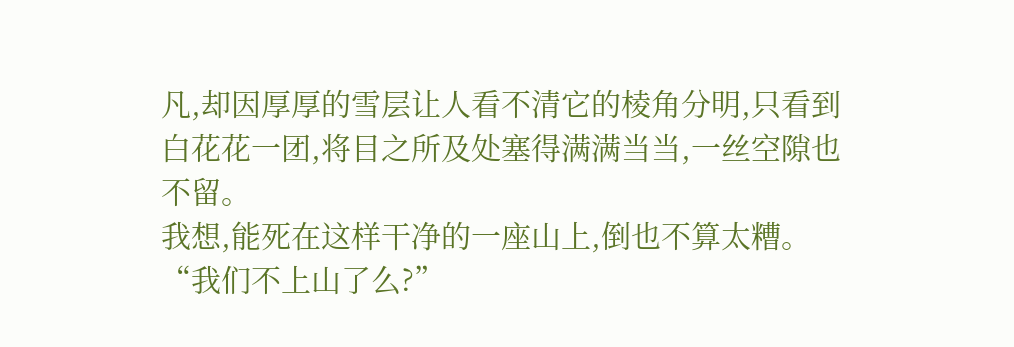凡,却因厚厚的雪层让人看不清它的棱角分明,只看到白花花一团,将目之所及处塞得满满当当,一丝空隙也不留。
我想,能死在这样干净的一座山上,倒也不算太糟。
“我们不上山了么?”